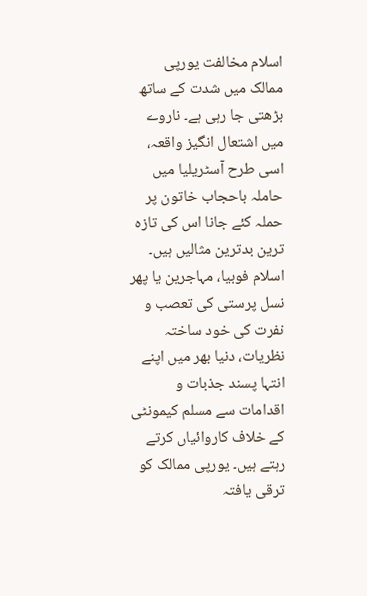اسلام مخالفت یورپی ممالک میں شدت کے ساتھ بڑھتی جا رہی ہے۔ ناروے میں اشتعال انگیز واقعہ، اسی طرح آسٹریلیا میں حاملہ باحجاب خاتون پر حملہ کئے جانا اس کی تازہ ترین بدترین مثالیں ہیں۔ اسلام فوبیا، مہاجرین یا پھر نسل پرستی کی تعصب و نفرت کی خود ساختہ نظریات، دنیا بھر میں اپنے انتہا پسند جذبات و اقدامات سے مسلم کیمونٹی کے خلاف کاروائیاں کرتے رہتے ہیں۔ یورپی ممالک کو ترقی یافتہ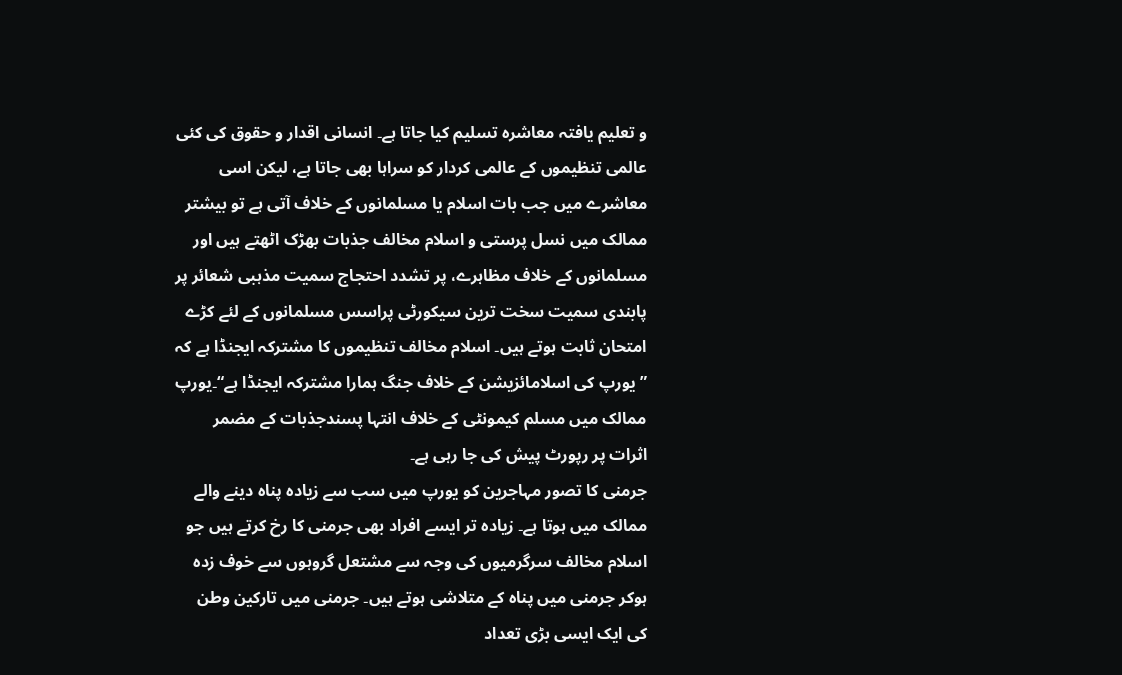و تعلیم یافتہ معاشرہ تسلیم کیا جاتا ہے۔ انسانی اقدار و حقوق کی کئی عالمی تنظیموں کے عالمی کردار کو سراہا بھی جاتا ہے، لیکن اسی معاشرے میں جب بات اسلام یا مسلمانوں کے خلاف آتی ہے تو بیشتر ممالک میں نسل پرستی و اسلام مخالف جذبات بھڑک اٹھتے ہیں اور مسلمانوں کے خلاف مظاہرے، پر تشدد احتجاج سمیت مذہبی شعائر پر پابندی سمیت سخت ترین سیکورٹی پراسس مسلمانوں کے لئے کڑے امتحان ثابت ہوتے ہیں۔ اسلام مخالف تنظیموں کا مشترکہ ایجنڈا ہے کہ ”یورپ کی اسلامائزیشن کے خلاف جنگ ہمارا مشترکہ ایجنڈا ہے“۔یورپ ممالک میں مسلم کیمونٹی کے خلاف انتہا پسندجذبات کے مضمر اثرات پر رپورٹ پیش کی جا رہی ہے۔
جرمنی کا تصور مہاجرین کو یورپ میں سب سے زیادہ پناہ دینے والے ممالک میں ہوتا ہے۔ زیادہ تر ایسے افراد بھی جرمنی کا رخ کرتے ہیں جو اسلام مخالف سرگرمیوں کی وجہ سے مشتعل گروہوں سے خوف زدہ ہوکر جرمنی میں پناہ کے متلاشی ہوتے ہیں۔ جرمنی میں تارکین وطن کی ایک ایسی بڑی تعداد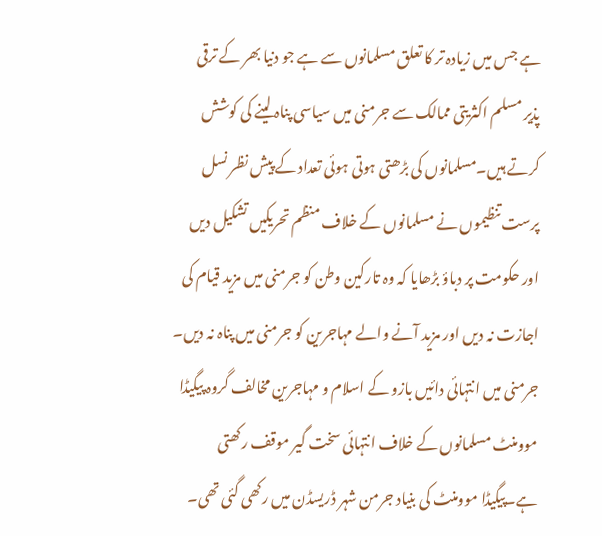ہے جس میں زیادہ تر کا تعلق مسلمانوں سے ہے جو دنیا بھر کے ترقی پذیر مسلم اکثریتی ممالک سے جرمنی میں سیاسی پناہ لینے کی کوشش کرتے ہیں۔مسلمانوں کی بڑھتی ہوتی ہوئی تعداد کے پیش نظر نسل پرست تنظیموں نے مسلمانوں کے خلاف منظم تحریکیں تشکیل دیں اور حکومت پر دباؤ بڑھایا کہ وہ تارکین وطن کو جرمنی میں مزید قیام کی اجازت نہ دیں اور مزید آنے والے مہاجرین کو جرمنی میں پناہ نہ دیں۔ جرمنی میں انتہائی دائیں بازو کے اسلام و مہاجرین مخالف گروہ پیگیڈا موومنٹ مسلمانوں کے خلاف انتہائی سخت گیر موقف رکھتی ہے۔پیگیڈا موومنٹ کی بنیاد جرمن شہر ڈریسڈن میں رکھی گئی تھی۔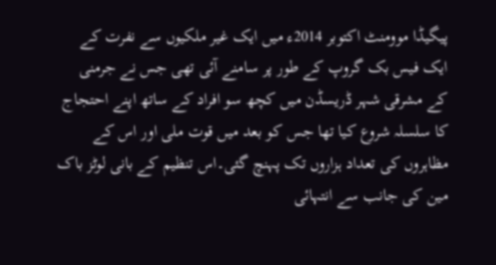پیگیڈا موومنٹ اکتوبر 2014ء میں ایک غیر ملکیوں سے نفرت کے ایک فیس بک گروپ کے طور پر سامنے آئی تھی جس نے جرمنی کے مشرقی شہر ڈریسڈن میں کچھ سو افراد کے ساتھ اپنے احتجاج کا سلسلہ شروع کیا تھا جس کو بعد میں قوت ملی اور اس کے مظاہروں کی تعداد ہزاروں تک پہنچ گئی۔اس تنظیم کے بانی لوٹز باک مین کی جانب سے انتہائی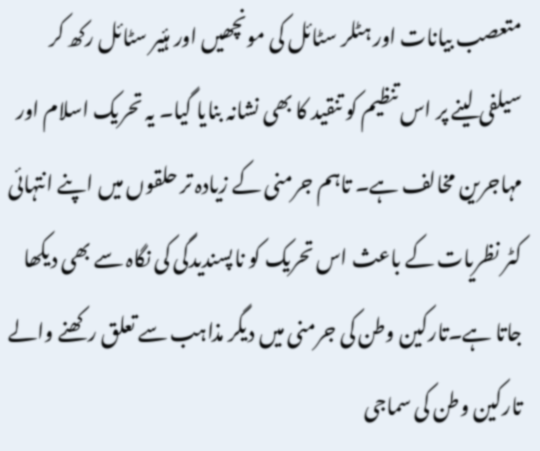متعصب بیانات اور ہٹلر سٹائل کی مونچھیں اور ہئیر سٹائل رکھ کر سیلفی لینے پر اس تنظیم کو تنقید کا بھی نشانہ بنایا گیا۔ یہ تحریک اسلام اور مہاجرین مخالف ہے۔ تاہم جرمنی کے زیادہ تر حلقوں میں اپنے انتہائی کٹر نظریات کے باعث اس تحریک کو ناپسندیدگی کی نگاہ سے بھی دیکھا جاتا ہے۔تارکین وطن کی جرمنی میں دیگر مذاہب سے تعلق رکھنے والے تارکین وطن کی سماجی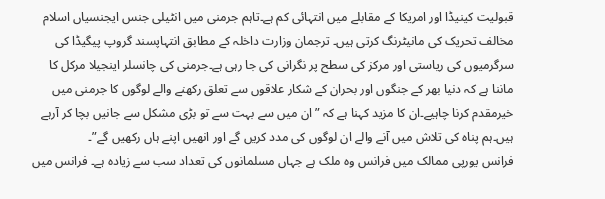قبولیت کینیڈا اور امریکا کے مقابلے میں انتہائی کم ہے۔تاہم جرمنی میں انٹیلی جنس ایجنسیاں اسلام مخالف تحریک کی مانیٹرنگ کرتی ہیں۔ ترجمان وزارت داخلہ کے مطابق انتہاپسند گروپ پیگیڈا کی سرگرمیوں کی ریاستی اور مرکز کی سطح پر نگرانی کی جا رہی ہے۔جرمنی کی چانسلر اینجیلا مرکل کا ماننا ہے کہ دنیا بھر کے جنگوں اور بحران کے شکار علاقوں سے تعلق رکھنے والے لوگوں کا جرمنی میں خیرمقدم کرنا چاہیے۔ان کا مزید کہنا ہے کہ ”ان میں سے بہت سے تو بڑی مشکل سے جانیں بچا کر آرہے ہیں۔ہم پناہ کی تلاش میں آنے والے ان لوگوں کی مدد کریں گے اور انھیں اپنے ہاں رکھیں گے”۔
فرانس یورپی ممالک میں فرانس وہ ملک ہے جہاں مسلمانوں کی تعداد سب سے زیادہ ہے۔ فرانس میں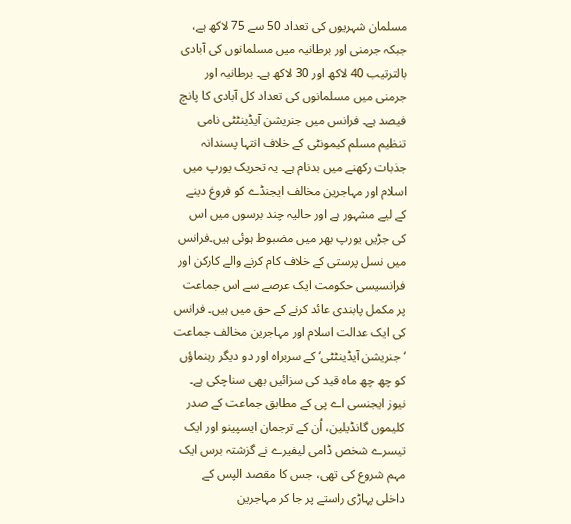مسلمان شہریوں کی تعداد 50 سے 75 لاکھ ہے، جبکہ جرمنی اور برطانیہ میں مسلمانوں کی آبادی بالترتیب 40 لاکھ اور 30 لاکھ ہے۔ برطانیہ اور جرمنی میں مسلمانوں کی تعداد کل آبادی کا پانچ فیصد ہے۔ فرانس میں جنریشن آیڈینٹٹی نامی تنظیم مسلم کیمونٹی کے خلاف انتہا پسندانہ جذبات رکھنے میں بدنام ہے۔ یہ تحریک یورپ میں اسلام اور مہاجرین مخالف ایجنڈے کو فروغ دینے کے لیے مشہور ہے اور حالیہ چند برسوں میں اس کی جڑیں یورپ بھر میں مضبوط ہوئی ہیں۔فرانس میں نسل پرستی کے خلاف کام کرنے والے کارکن اور فرانسیسی حکومت ایک عرصے سے اس جماعت پر مکمل پابندی عائد کرنے کے حق میں ہیں۔ فرانس کی ایک عدالت اسلام اور مہاجرین مخالف جماعت ‘جنریشن آیڈینٹٹی‘ کے سربراہ اور دو دیگر رہنماؤں کو چھ چھ ماہ قید کی سزائیں بھی سناچکی ہے۔ نیوز ایجنسی اے پی کے مطابق جماعت کے صدر کلیموں گانڈیلین، اُن کے ترجمان ایسپینو اور ایک تیسرے شخص ڈامی لیفیرے نے گزشتہ برس ایک مہم شروع کی تھی، جس کا مقصد الپس کے داخلی پہاڑی راستے پر جا کر مہاجرین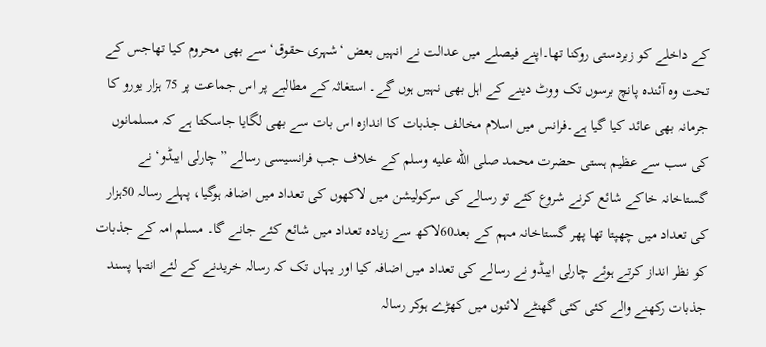کے داخلے کو زبردستی روکنا تھا۔اپنے فیصلے میں عدالت نے انہیں بعض ‘شہری حقوق‘ سے بھی محروم کیا تھاجس کے تحت وہ آئندہ پانچ برسوں تک ووٹ دینے کے اہل بھی نہیں ہوں گے۔ استغاثہ کے مطالبے پر اس جماعت پر 75 ہزار یورو کا جرمانہ بھی عائد کیا گیا ہے۔فرانس میں اسلام مخالف جذبات کا اندازہ اس بات سے بھی لگایا جاسکتا ہے کہ مسلمانوں کی سب سے عظیم ہستی حضرت محمد صلى الله عليه وسلم کے خلاف جب فرانسیسی رسالے ”چارلی ایبڈو‘ نے گستاخانہ خاکے شائع کرنے شروع کئے تو رسالے کی سرکولیشن میں لاکھوں کی تعداد میں اضافہ ہوگیا، پہلے رسالہ 50ہزار کی تعداد میں چھپتا تھا پھر گستاخانہ مہم کے بعد60لاکھ سے زیادہ تعداد میں شائع کئے جانے گا۔ مسلم امہ کے جذبات کو نظر انداز کرتے ہوئے چارلی ایبڈو نے رسالے کی تعداد میں اضافہ کیا اور یہاں تک کہ رسالہ خریدنے کے لئے انتہا پسند جذبات رکھنے والے کئی کئی گھنٹے لائنوں میں کھڑے ہوکر رسالہ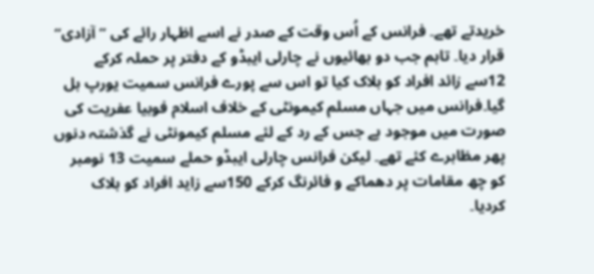خریدتے تھے۔ فرانس کے اُس وقت کے صدر نے اسے اظہار رائے کی ”آزادی“ قرار دیا۔ تاہم جب دو بھائیوں نے چارلی ایبڈو کے دفتر پر حملہ کرکے 12سے زائد افراد کو ہلاک کیا تو اس سے پورے فرانس سمیت یورپ ہل گیا۔فرانس میں جہاں مسلم کیمونٹی کے خلاف اسلام فوبیا عفریت کی صورت میں موجود ہے جس کے رد کے لئے مسلم کیمونٹی نے گذشتہ دنوں پھر مظاہرے کئے تھے۔ لیکن فرانس چارلی ایبڈو حملے سمیت 13 نومبر کو چھ مقامات پر دھماکے و فائرنگ کرکے 150سے زاید افراد کو ہلاک کردیا۔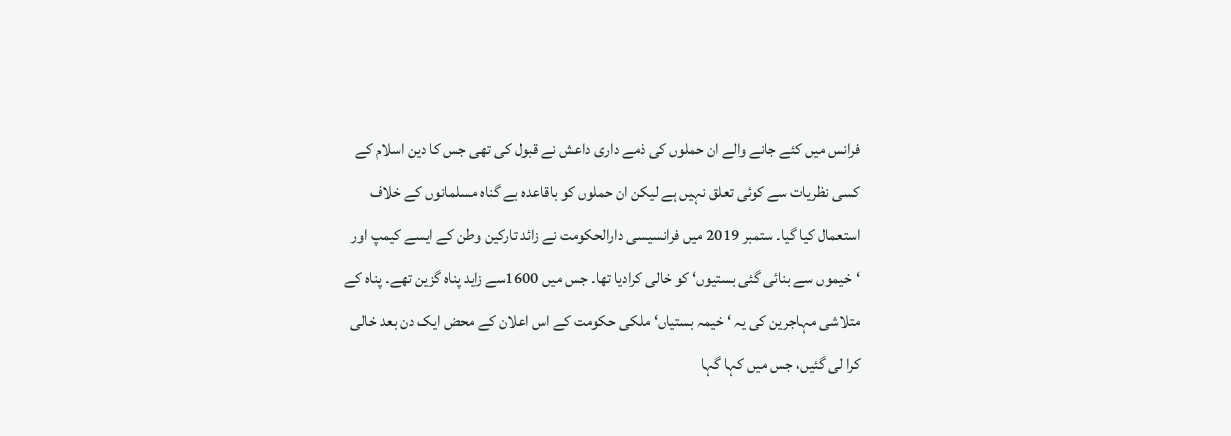فرانس میں کئے جانے والے ان حملوں کی ذمے داری داعش نے قبول کی تھی جس کا دین اسلام کے کسی نظریات سے کوئی تعلق نہیں ہے لیکن ان حملوں کو باقاعدہ بے گناہ مسلمانوں کے خلاف استعمال کیا گیا۔ ستمبر 2019 میں فرانسیسی دارالحکومت نے زائد تارکین وطن کے ایسے کیمپ اور ‘خیموں سے بنائی گئی بستیوں‘ کو خالی کرادیا تھا۔ جس میں 1600سے زاید پناہ گزین تھے۔ پناہ کے متلاشی مہاجرین کی یہ ‘ خیمہ بستیاں‘ ملکی حکومت کے اس اعلان کے محض ایک دن بعد خالی کرا لی گئیں، جس میں کہا گہا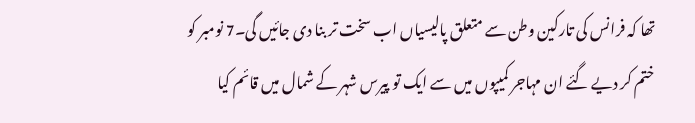تھا کہ فرانس کی تارکین وطن سے متعلق پالیسیاں اب سخت تر بنا دی جائیں گی۔7 نومبر کو ختم کر دیے گئے ان مہاجر کمیپوں میں سے ایک تو پیرس شہر کے شمال میں قائم کیا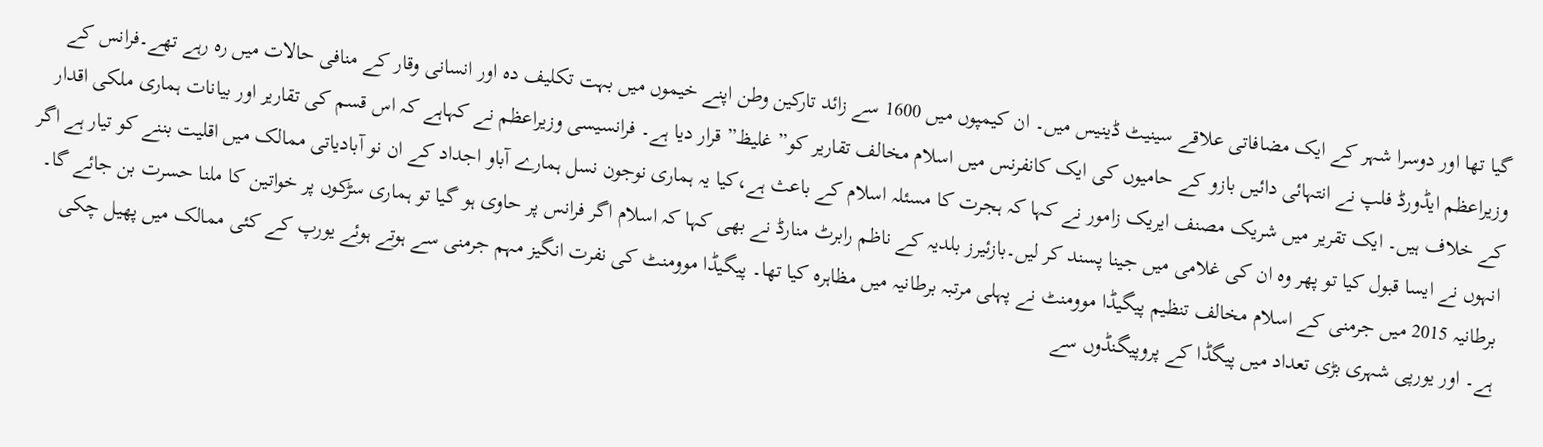گیا تھا اور دوسرا شہر کے ایک مضافاتی علاقے سینیٹ ڈینیس میں۔ ان کیمپوں میں 1600 سے زائد تارکین وطن اپنے خیموں میں بہت تکلیف دہ اور انسانی وقار کے منافی حالات میں رہ رہے تھے۔فرانس کے وزیراعظم ایڈورڈ فلپ نے انتہائی دائیں بازو کے حامیوں کی ایک کانفرنس میں اسلام مخالف تقاریر کو” غلیظ” قرار دیا ہے۔ فرانسیسی وزیراعظم نے کہاہے کہ اس قسم کی تقاریر اور بیانات ہماری ملکی اقدار کے خلاف ہیں۔ ایک تقریر میں شریک مصنف ایریک زامور نے کہا کہ ہجرت کا مسئلہ اسلام کے باعث ہے،کیا یہ ہماری نوجون نسل ہمارے آباو اجداد کے ان نو آبادیاتی ممالک میں اقلیت بننے کو تیار ہے اگر انہوں نے ایسا قبول کیا تو پھر وہ ان کی غلامی میں جینا پسند کر لیں۔بازئیرز بلدیہ کے ناظم رابرٹ منارڈ نے بھی کہا کہ اسلام اگر فرانس پر حاوی ہو گیا تو ہماری سڑکوں پر خواتین کا ملنا حسرت بن جائے گا۔
برطانیہ 2015 میں جرمنی کے اسلام مخالف تنظیم پیگیڈا موومنٹ نے پہلی مرتبہ برطانیہ میں مظاہرہ کیا تھا۔ پیگیڈا موومنٹ کی نفرت انگیز مہم جرمنی سے ہوتے ہوئے یورپ کے کئی ممالک میں پھیل چکی ہے۔ اور یورپی شہری بڑی تعداد میں پیگڈا کے پروپیگنڈوں سے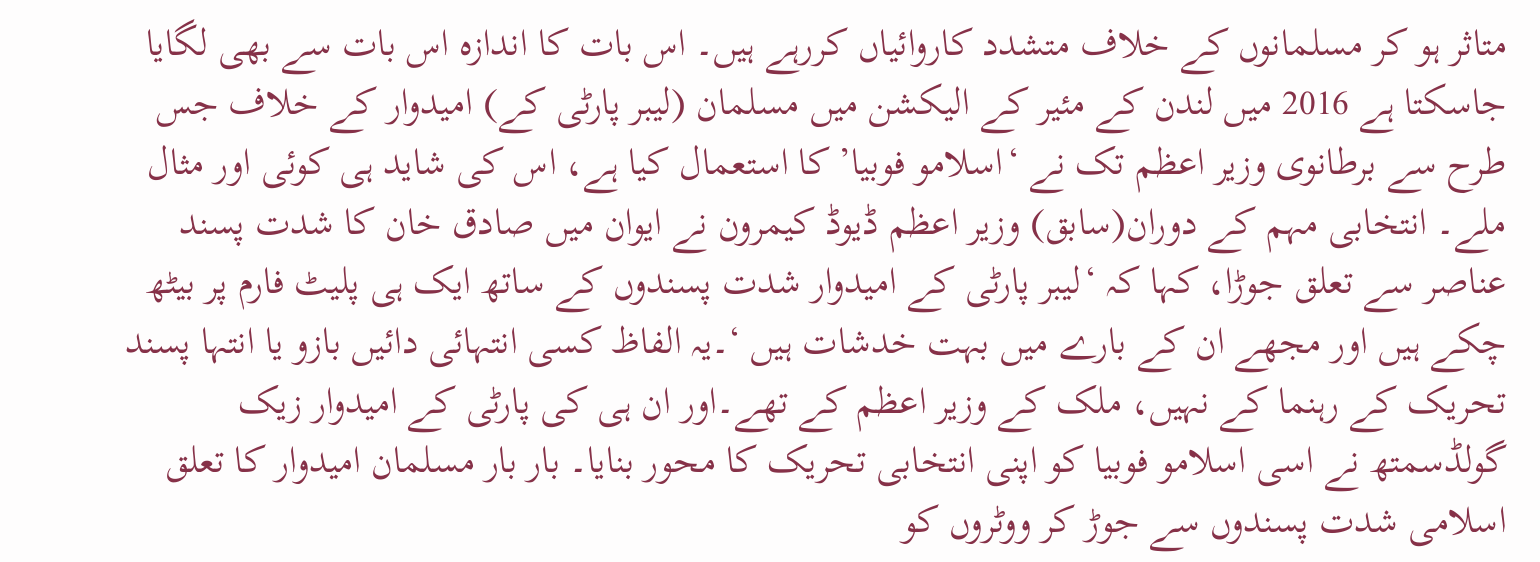متاثر ہو کر مسلمانوں کے خلاف متشدد کاروائیاں کررہے ہیں۔ اس بات کا اندازہ اس بات سے بھی لگایا جاسکتا ہے 2016 میں لندن کے مئیر کے الیکشن میں مسلمان (لیبر پارٹی کے) امیدوار کے خلاف جس طرح سے برطانوی وزیر اعظم تک نے ‘اسلامو فوبیا’ کا استعمال کیا ہے، اس کی شاید ہی کوئی اور مثال ملے۔ انتخابی مہم کے دوران(سابق) وزیر اعظم ڈیوڈ کیمرون نے ایوان میں صادق خان کا شدت پسند عناصر سے تعلق جوڑا، کہا کہ ‘لیبر پارٹی کے امیدوار شدت پسندوں کے ساتھ ایک ہی پلیٹ فارم پر بیٹھ چکے ہیں اور مجھے ان کے بارے میں بہت خدشات ہیں ‘۔یہ الفاظ کسی انتہائی دائیں بازو یا انتہا پسند تحریک کے رہنما کے نہیں، ملک کے وزیر اعظم کے تھے۔اور ان ہی کی پارٹی کے امیدوار زیک گولڈسمتھ نے اسی اسلامو فوبیا کو اپنی انتخابی تحریک کا محور بنایا۔ بار بار مسلمان امیدوار کا تعلق اسلامی شدت پسندوں سے جوڑ کر ووٹروں کو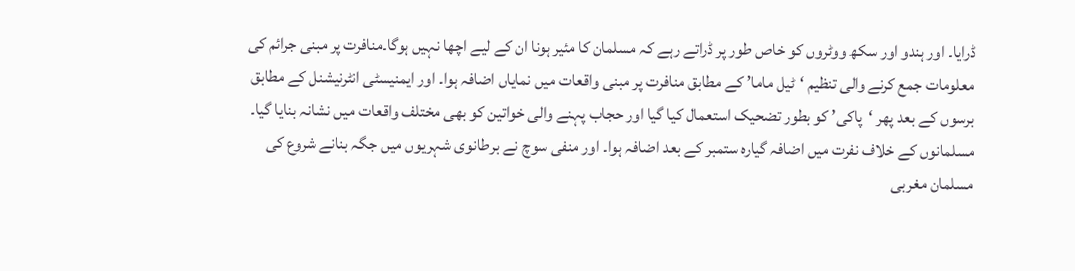ڈرایا۔ اور ہندو اور سکھ ووٹروں کو خاص طور پر ڈراتے رہے کہ مسلمان کا مئیر ہونا ان کے لیے اچھا نہیں ہوگا۔منافرت پر مبنی جرائم کی معلومات جمع کرنے والی تنظیم ‘ٹیل ماما’ کے مطابق منافرت پر مبنی واقعات میں نمایاں اضافہ ہوا۔ اور ایمنیسٹی انٹرنیشنل کے مطابق برسوں کے بعد پھر ‘پاکی’ کو بطور تضحیک استعمال کیا گیا اور حجاب پہنے والی خواتین کو بھی مختلف واقعات میں نشانہ بنایا گیا۔ مسلمانوں کے خلاف نفرت میں اضافہ گیارہ ستمبر کے بعد اضافہ ہوا۔ اور منفی سوچ نے برطانوی شہریوں میں جگہ بنانے شروع کی مسلمان مغربی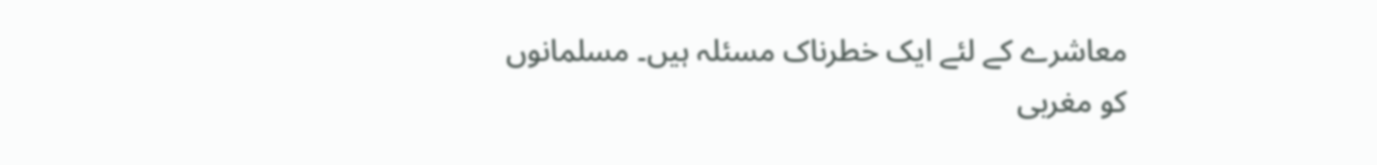معاشرے کے لئے ایک خطرناک مسئلہ ہیں۔ مسلمانوں کو مغربی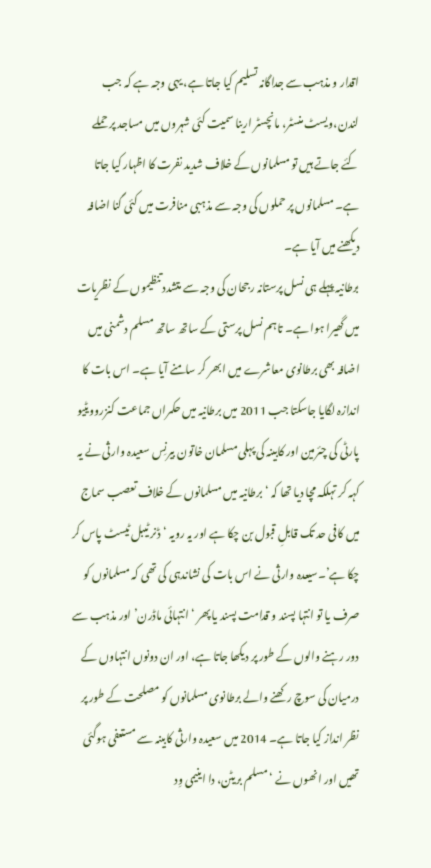اقدار و مذہب سے جداگانہ تسلیم کیا جاتا ہے، یہی وجہ ہے کہ جب لندن،ویسٹ منسٹر، مانچسٹر ارینا سمیت کئی شہروں میں مساجد پر حملے کئے جاتے ہیں تو مسلمانوں کے خلاف شدید نفرت کا اظہار کیا جاتا ہے۔ مسلمانوں پر حملوں کی وجہ سے مذہبی منافرت میں کئی گنا اضافہ دیکھنے میں آیا ہے۔
برطانیہ پہلے ہی نسل پرستانہ رجحان کی وجہ سے متشدد تنظیموں کے نظریات میں گھیرا ہوا ہے۔ تاہم نسل پرستی کے ساتھ ساتھ مسلم دشمنی میں اضافہ بھی برطانوی معاشرے میں ابھر کر سامنے آیا ہے۔ اس بات کا اندازہ لگایا جاسکتا جب 2011 میں برطانیہ میں حکمراں جماعت کنزروویٹیو پارٹی کی چئرمین اور کابینہ کی پہلی مسلمان خاتون بیرنِس سعیدہ وارثی نے یہ کہہ کر تہلکہ مچا دیا تھا کہ ‘برطانیہ میں مسلمانوں کے خلاف تعصب سماج میں کافی حد تک قابلِ قبول بن چکا ہے اور یہ رویہ ‘ڈنر ٹیبل ٹیسٹ پاس کر چکا ہے’۔سیعدہ وارثی نے اس بات کی نشاندہی کی تھی کہ مسلمانوں کو صرف یا تو انتہا پسند و قدامت پسند یا پھر ‘انتہائی ماڈرن’ اور مذہب سے دور رہنے والوں کے طور پر دیکھا جاتا ہے، اور ان دونوں انتہاوں کے درمیان کی سوچ رکھنے والے برطانوی مسلمانوں کو مصلحت کے طور پر نظر انداز کیا جاتا ہے۔ 2014 میں سعیدہ وارثی کابینہ سے مستعفی ہوگئی تھیں اور انھوں نے ‘مسلم بریٹن، دا اینیمی وِد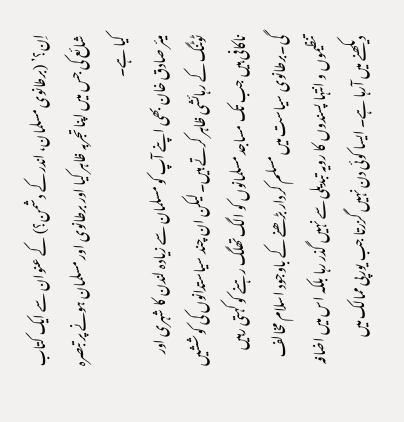اِن؟’ (برطانوی مسلمان، اندر کے دشمن؟) کے عنوان سے ایک کتاب شائع کی جس میں اپنا تجربہ ظاہر کیا اور برطانوی اور مسلمان ہونے پر تبصرہ کیا ہے۔
میئر صادق خان بھی اپنے آپ کو مسلمان سے زیادہ لندن کا شہری اور ٹوٹنگ کے رہائشی ظاہر کرتے ہیں۔ لیکن ان چند سیاستدانوں کی کوششیں ناکافی ہیں جب تک مساجد مسلمانوں کو الگ تھلگ رہنے کو کہتی رہیں گی۔برطانوی سیاست میں مسلم کردار بڑھنے کے باوجود اسلام مخالف تنظیموں و انتہا پسندوں کا رویہ تبدیلی سے نہیں گذر رہا بلکہ اس میں اضافہ دیکھنے میں آرہا ہے۔ ایسا کوئی دن نہیں گزرتا جب یورپی ممالک میں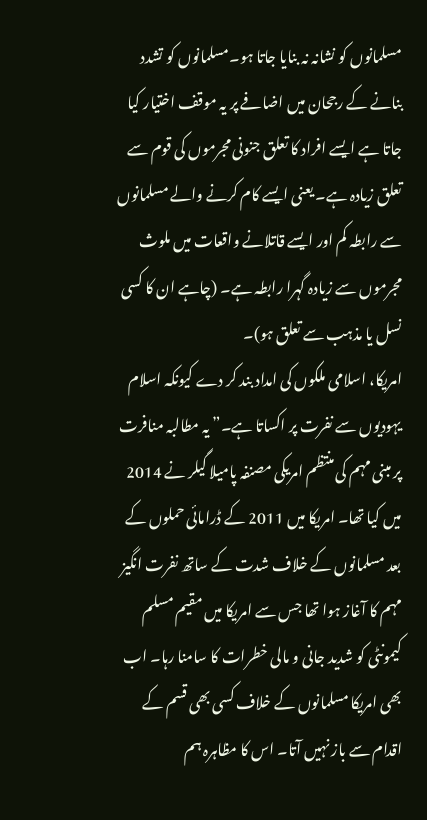مسلمانوں کو نشانہ نہ بنایا جاتا ہو۔مسلمانوں کو تشدد بنانے کے رجحان میں اضافے پر یہ موقف اختیار کیا جاتا ہے ایسے افراد کا تعلق جنونی مجرموں کی قوم سے تعلق زیادہ ہے۔ یعنی ایسے کام کرنے والے مسلمانوں سے رابطہ کم اور ایسے قاتلانے واقعات میں ملوث مجرموں سے زیادہ گہرا رابطہ ہے۔ (چاہے ان کا کسی نسل یا مذہب سے تعلق ہو)۔
امریکا، اسلامی ملکوں کی امداد بند کر دے کیونکہ اسلام یہودیوں سے نفرت پر اکساتا ہے۔” یہ مطالبہ منافرت پر مبنی مہم کی منتظم امریکی مصنفہ پامیلا گیلر نے 2014 میں کیا تھا۔ امریکا میں 2011 کے ڈرامائی حملوں کے بعد مسلمانوں کے خلاف شدت کے ساتھ نفرت انگیز مہم کا آغاز ہوا تھا جس سے امریکا میں مقیم مسلم کیمونٹی کو شدید جانی و مالی خطرات کا سامنا رہا۔ اب بھی امریکا مسلمانوں کے خلاف کسی بھی قسم کے اقدام سے باز نہیں آتا۔ اس کا مظاہرہ ہم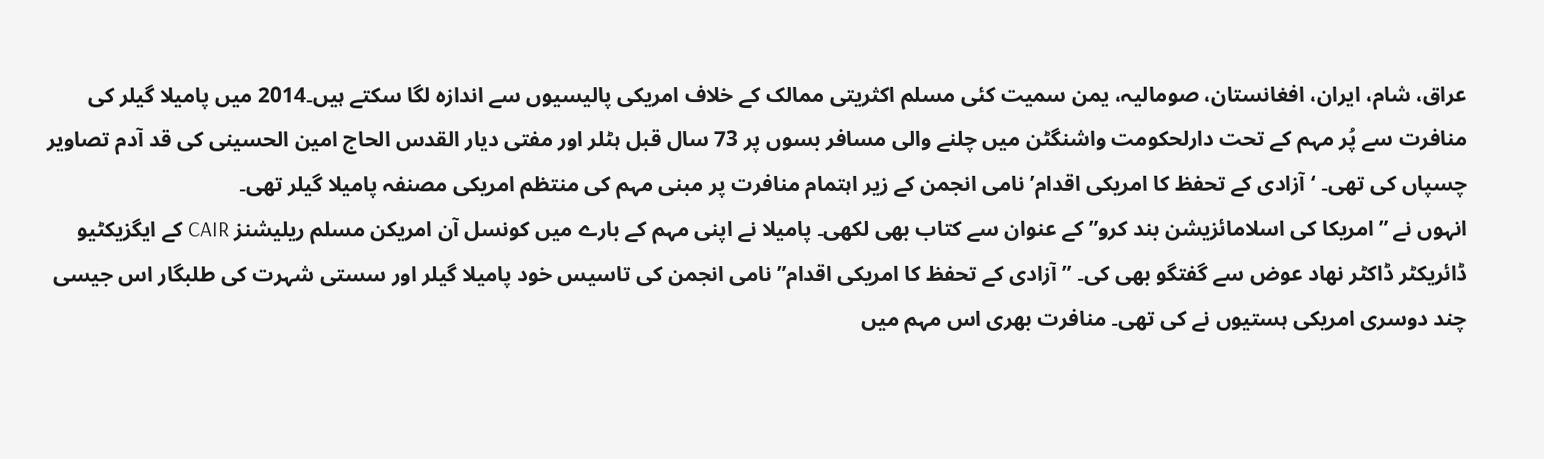عراق، شام، ایران، افغانستان، صومالیہ، یمن سمیت کئی مسلم اکثریتی ممالک کے خلاف امریکی پالیسیوں سے اندازہ لگا سکتے ہیں۔2014 میں پامیلا گیلر کی منافرت سے پُر مہم کے تحت دارلحکومت واشنگٹن میں چلنے والی مسافر بسوں پر 73 سال قبل ہٹلر اور مفتی دیار القدس الحاج امین الحسینی کی قد آدم تصاویر چسپاں کی تھی۔ ‘آزادی کے تحفظ کا امریکی اقدام’ نامی انجمن کے زیر اہتمام منافرت پر مبنی مہم کی منتظم امریکی مصنفہ پامیلا گیلر تھی۔
انہوں نے ”امریکا کی اسلامائزیشن بند کرو” کے عنوان سے کتاب بھی لکھی۔ پامیلا نے اپنی مہم کے بارے میں کونسل آن امریکن مسلم ریلیشنز CAIR کے ایگزیکٹیو ڈائریکٹر ڈاکٹر نھاد عوض سے گفتگو بھی کی۔ ”آزادی کے تحفظ کا امریکی اقدام” نامی انجمن کی تاسیس خود پامیلا گیلر اور سستی شہرت کی طلبگار اس جیسی چند دوسری امریکی ہستیوں نے کی تھی۔ منافرت بھری اس مہم میں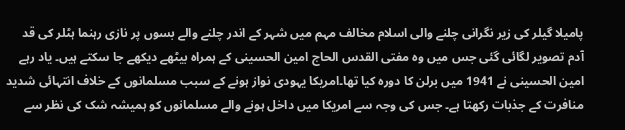پامیلا گیلر کی زیر نگرانی چلنے والی اسلام مخالف مہم میں شہر کے اندر چلنے والے بسوں پر نازی رہنما ہٹلر کی قد آدم تصویر لگائی گئی جس میں وہ مفتی القدس الحاج امین الحسینی کے ہمراہ بیٹھے دیکھے جا سکتے ہیں۔ یاد رہے امین الحسینی نے 1941 میں برلن کا دورہ کیا تھا۔امریکا یہودی نواز ہونے کے سبب مسلمانوں کے خلاف انتہائی شدید منافرت کے جذبات رکھتا ہے۔ جس کی وجہ سے امریکا میں داخل ہونے والے مسلمانوں کو ہمیشہ شک کی نظر سے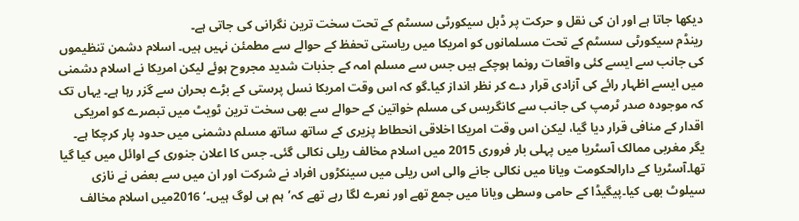دیکھا جاتا ہے اور ان کی نقل و حرکت پر ڈبل سیکورٹی سسٹم کے تحت سخت ترین نگرانی کی جاتی ہے۔
رینڈم سیکورٹی سسٹم کے تحت مسلمانوں کو امریکا میں ریاستی تحفظ کے حوالے سے مطمئن نہیں ہیں۔ اسلام دشمن تنظیموں کی جانب سے ایسے کئی واقعات رونما ہوچکے ہیں جس سے مسلم امہ کے جذبات شدید مجروح ہوئے لیکن امریکا نے اسلام دشمنی میں ایسے اظہار رائے کی آزادی قرار دے کر نظر انداز کیا۔گو کہ اس وقت امریکا نسل پرستی کے بڑے بحران سے گزر رہا ہے۔ یہاں تک کہ موجودہ صدر ٹرمپ کی جانب سے کانگریس کی مسلم خواتین کے حوالے سے بھی سخت ترین ٹویٹ میں تبصرے کو امریکی اقدار کے منافی قرار دیا گیا، لیکن اس وقت امریکا اخلاقی انحطاط پزیری کے ساتھ ساتھ مسلم دشمنی میں حدود پار کرچکا ہے۔
یگر مغربی ممالک آسٹریا میں پہلی بار فروری 2015 میں اسلام مخالف ریلی نکالی گئی۔ جس کا اعلان جنوری کے اوائل میں کیا گیا تھا۔آسٹریا کے دارالحکومت ویانا میں نکالی جانے والی اس ریلی میں سینکڑوں افراد نے شرکت اور ان میں سے بعض نے نازی سیلوٹ بھی کیا۔پیگیڈا کے حامی وسطی ویانا میں جمع تھے اور نعرے لگا رہے تھے کہ’ہم ہی لوگ ہیں۔‘ 2016میں اسلام مخالف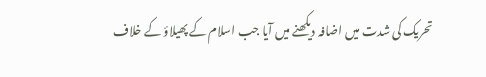تحریک کی شدت میں اضافہ دیکھنے میں آیا جب اسلام کے پھیلاؤ کے خلاف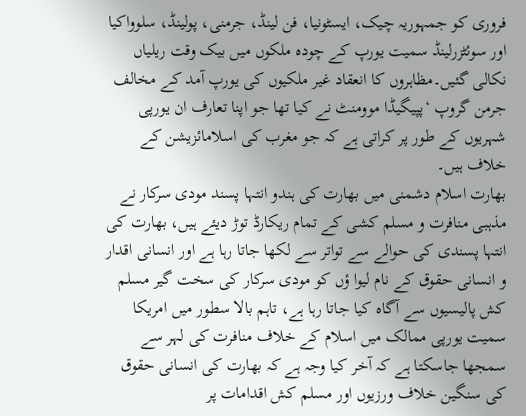فروری کو جمہوریہ چیک، ایسٹونیا، فن لینڈ، جرمنی، پولینڈ، سلوواکیا اور سوئٹزرلینڈ سمیت یورپ کے چودہ ملکوں میں بیک وقت ریلیاں نکالی گئیں۔مظاہروں کا انعقاد غیر ملکیوں کی یورپ آمد کے مخالف جرمن گروپ ‘پپیگیڈا موومنٹ نے کیا تھا جو اپنا تعارف ان یورپی شہریوں کے طور پر کراتی ہے کہ جو مغرب کی اسلامائزیشن کے خلاف ہیں۔
بھارت اسلام دشمنی میں بھارت کی ہندو انتہا پسند مودی سرکار نے مذہبی منافرت و مسلم کشی کے تمام ریکارڈ توڑ دیئے ہیں، بھارت کی انتہا پسندی کی حوالے سے تواتر سے لکھا جاتا رہا ہے اور انسانی اقدار و انسانی حقوق کے نام لیوا ؤں کو مودی سرکار کی سخت گیر مسلم کش پالیسیوں سے آگاہ کیا جاتا رہا ہے، تاہم بالا سطور میں امریکا سمیت یورپی ممالک میں اسلام کے خلاف منافرت کی لہر سے سمجھا جاسکتا ہے کہ آخر کیا وجہ ہے کہ بھارت کی انسانی حقوق کی سنگین خلاف ورزیوں اور مسلم کش اقدامات پر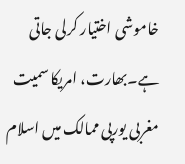خاموشی اختیار کرلی جاتی ہے۔بھارت، امریکا سمیت مغربی یورپی ممالک میں اسلام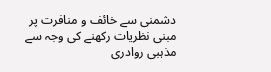دشمنی سے خائف و منافرت پر مبنی نظریات رکھنے کی وجہ سے مذہبی روادری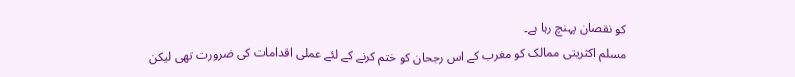کو نقصان پہنچ رہا ہے۔
مسلم اکثریتی ممالک کو مغرب کے اس رجحان کو ختم کرنے کے لئے عملی اقدامات کی ضرورت تھی لیکن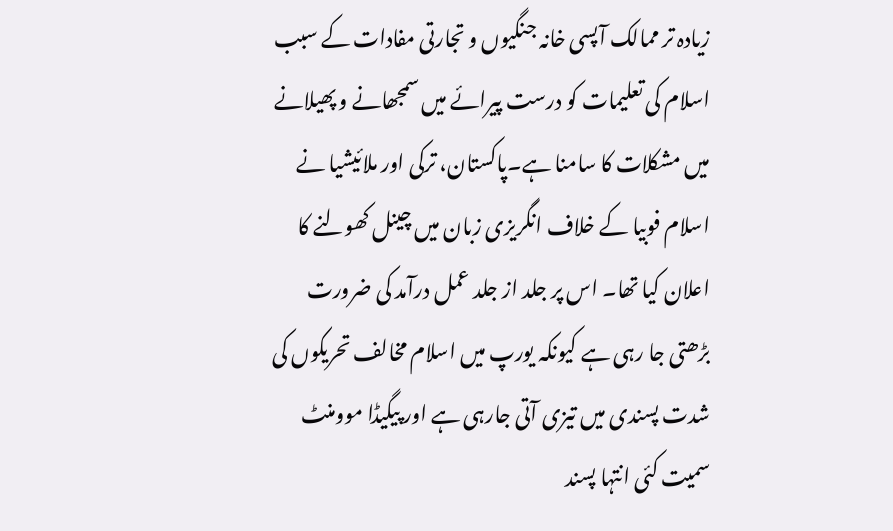زیادہ تر ممالک آپسی خانہ جنگیوں و تجارتی مفادات کے سبب اسلام کی تعلیمات کو درست پیرائے میں سمجھانے و پھیلانے میں مشکلات کا سامنا ہے۔پاکستان، ترکی اور ملائیشیا نے اسلام فوبیا کے خلاف انگریزی زبان میں چینل کھولنے کا اعلان کیا تھا۔ اس پر جلد از جلد عمل درآمد کی ضرورت بڑھتی جا رہی ہے کیونکہ یورپ میں اسلام مخالف تحریکوں کی شدت پسندی میں تیزی آتی جارہی ہے اور پیگیڈا موومنٹ سمیت کئی انتہا پسند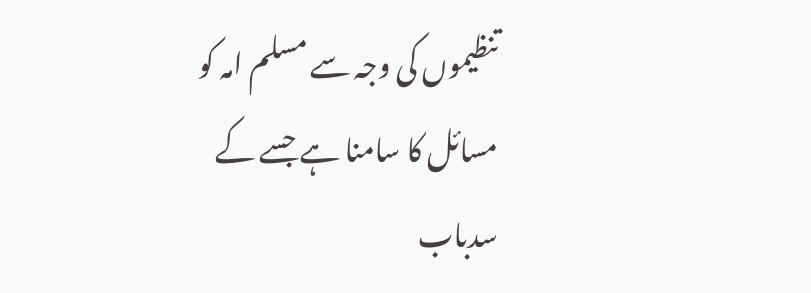تنظیموں کی وجہ سے مسلم امہ کو مسائل کا سامنا ہے جسے کے سدباب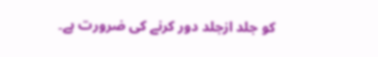کو جلد ازجلد دور کرنے کی ضرورت ہے۔